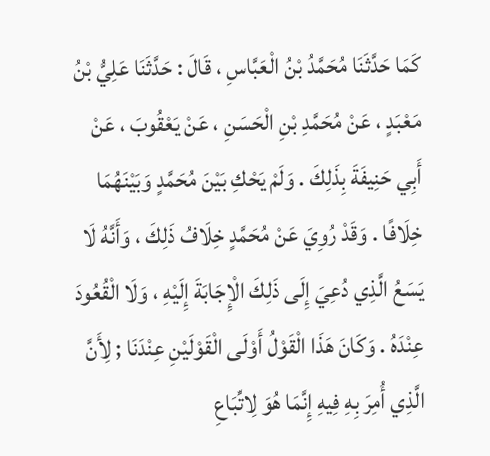كَمَا حَدَّثَنَا مُحَمَّدُ بْنُ الْعَبَّاسِ ، قَالَ : حَدَّثَنَا عَلِيُّ بْنُ مَعْبَدٍ ، عَنْ مُحَمَّدِ بْنِ الْحَسَنِ ، عَنْ يَعْقُوبَ ، عَنْ أَبِي حَنِيفَةَ بِذَلِكَ . وَلَمْ يَحْكِ بَيْنَ مُحَمَّدٍ وَبَيْنَهُمَا خِلَافًا . وَقَدْ رُوِيَ عَنْ مُحَمَّدٍ خِلَافُ ذَلِكَ ، وَأَنَّهُ لَا يَسَعُ الَّذِي دُعِيَ إِلَى ذَلِكَ الْإِجَابَةَ إِلَيْهِ ، وَلَا الْقُعُودَ عِنْدَهُ . وَكَانَ هَذَا الْقَوْلُ أَوْلَى الْقَوْلَيْنِ عِنْدَنَا ; لِأَنَّ الَّذِي أُمِرَ بِهِ فِيهِ إِنَّمَا هُوَ لِاتِّبَاعِ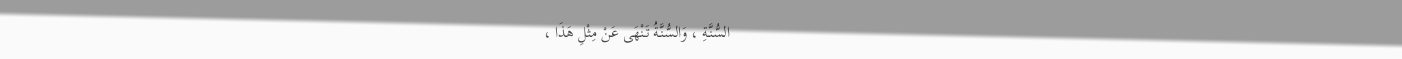السُّنَّةِ ، وَالسُّنَّةُ تَنْهَى عَنْ مِثْلِ هَذَا ،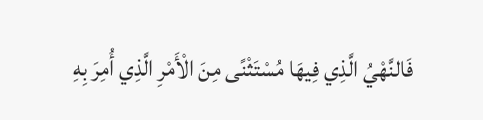فَالنَّهْيُ الَّذِي فِيهَا مُسْتَثْنًى مِنَ الْأَمْرِ الَّذِي أُمِرَ بِهِ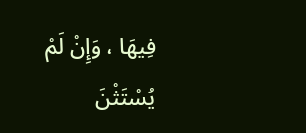فِيهَا ، وَإِنْ لَمْ يُسْتَثْنَ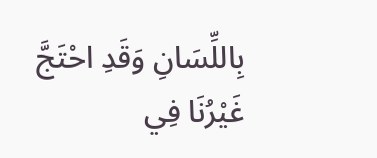بِاللِّسَانِ وَقَدِ احْتَجَّ غَيْرُنَا فِي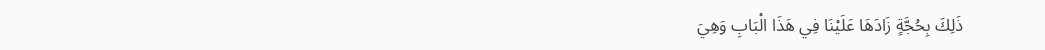ذَلِكَ بِحُجَّةٍ زَادَهَا عَلَيْنَا فِي هَذَا الْبَابِ وَهِيَ